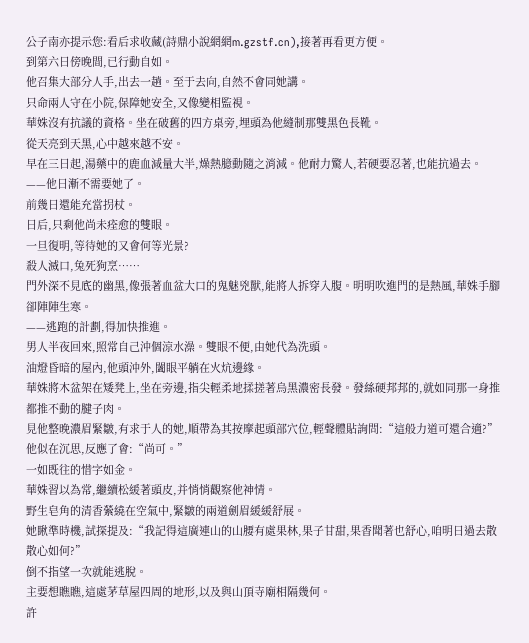公子南亦提示您:看后求收藏(詩鼎小說網網m.gzstf.cn),接著再看更方便。
到第六日傍晚間,已行動自如。
他召集大部分人手,出去一趟。至于去向,自然不會同她講。
只命兩人守在小院,保障她安全,又像變相監視。
華姝沒有抗議的資格。坐在破舊的四方桌旁,埋頭為他縫制那雙黑色長靴。
從天亮到天黑,心中越來越不安。
早在三日起,湯藥中的鹿血減量大半,燥熱臆動隨之消減。他耐力驚人,若硬要忍著,也能抗過去。
——他日漸不需要她了。
前幾日還能充當拐杖。
日后,只剩他尚未痊愈的雙眼。
一旦復明,等待她的又會何等光景?
殺人滅口,兔死狗烹……
門外深不見底的幽黑,像張著血盆大口的鬼魅兇獸,能將人拆穿入腹。明明吹進門的是熱風,華姝手腳卻陣陣生寒。
——逃跑的計劃,得加快推進。
男人半夜回來,照常自己沖個涼水澡。雙眼不便,由她代為洗頭。
油燈昏暗的屋內,他頭沖外,闔眼平躺在火炕邊緣。
華姝將木盆架在矮凳上,坐在旁邊,指尖輕柔地揉搓著烏黑濃密長發。發絲硬邦邦的,就如同那一身推都推不動的腱子肉。
見他整晚濃眉緊皺,有求于人的她,順帶為其按摩起頭部穴位,輕聲體貼詢問:“這般力道可還合適?”
他似在沉思,反應了會:“尚可。”
一如既往的惜字如金。
華姝習以為常,繼續松緩著頭皮,并悄悄觀察他神情。
野生皂角的清香縈繞在空氣中,緊皺的兩道劍眉緩緩舒展。
她瞅準時機,試探提及:“我記得這廣連山的山腰有處果林,果子甘甜,果香聞著也舒心,咱明日過去散散心如何?”
倒不指望一次就能逃脫。
主要想瞧瞧,這處茅草屋四周的地形,以及與山頂寺廟相隔幾何。
許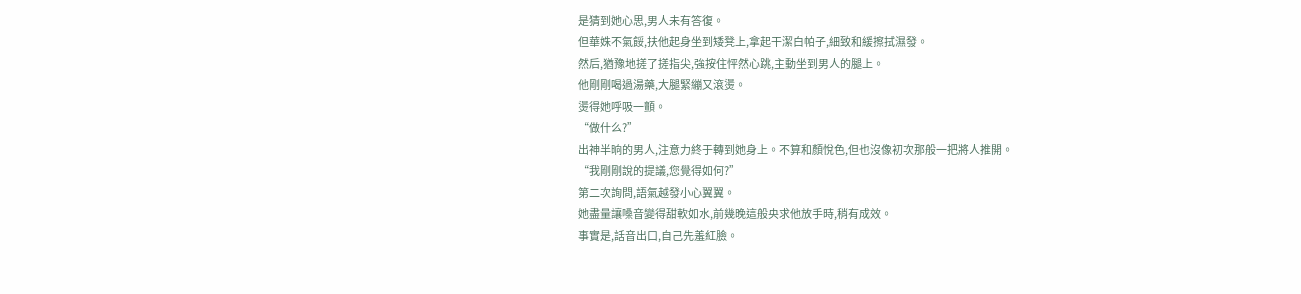是猜到她心思,男人未有答復。
但華姝不氣餒,扶他起身坐到矮凳上,拿起干潔白帕子,細致和緩擦拭濕發。
然后,猶豫地搓了搓指尖,強按住怦然心跳,主動坐到男人的腿上。
他剛剛喝過湯藥,大腿緊繃又滾燙。
燙得她呼吸一顫。
“做什么?”
出神半晌的男人,注意力終于轉到她身上。不算和顏悅色,但也沒像初次那般一把將人推開。
“我剛剛說的提議,您覺得如何?”
第二次詢問,語氣越發小心翼翼。
她盡量讓嗓音變得甜軟如水,前幾晚這般央求他放手時,稍有成效。
事實是,話音出口,自己先羞紅臉。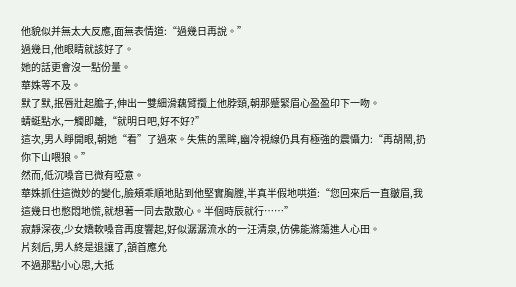他貌似并無太大反應,面無表情道:“過幾日再說。”
過幾日,他眼睛就該好了。
她的話更會沒一點份量。
華姝等不及。
默了默,抿唇壯起膽子,伸出一雙細滑藕臂攬上他脖頸,朝那蹙緊眉心盈盈印下一吻。
蜻蜓點水,一觸即離,“就明日吧,好不好?”
這次,男人睜開眼,朝她“看”了過來。失焦的黑眸,幽冷視線仍具有極強的震懾力:“再胡鬧,扔你下山喂狼。”
然而,低沉嗓音已微有啞意。
華姝抓住這微妙的變化,臉頰乖順地貼到他堅實胸膛,半真半假地哄道:“您回來后一直皺眉,我這幾日也憋悶地慌,就想著一同去散散心。半個時辰就行……”
寂靜深夜,少女嬌軟嗓音再度響起,好似潺潺流水的一汪清泉,仿佛能滌蕩進人心田。
片刻后,男人終是退讓了,頷首應允
不過那點小心思,大抵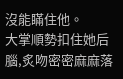沒能瞞住他。
大掌順勢扣住她后腦,炙吻密密麻麻落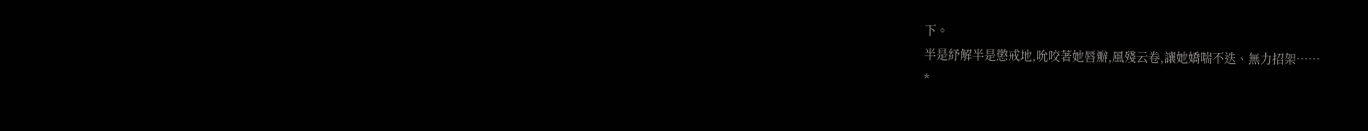下。
半是紓解半是懲戒地,吮咬著她唇瓣,風殘云卷,讓她嬌喘不迭、無力招架……
*